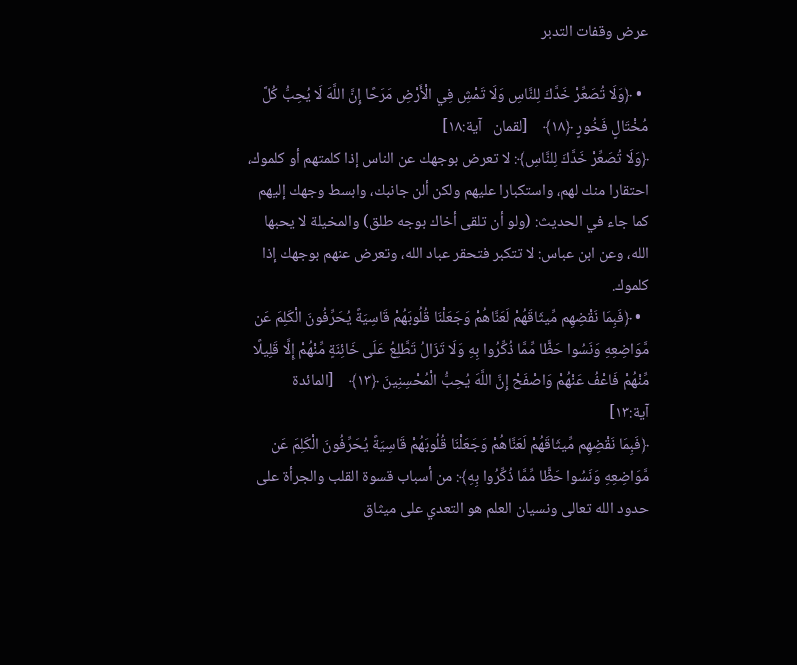عرض وقفات التدبر

  • ﴿وَلَا تُصَعِّرْ خَدَّكَ لِلنَّاسِ وَلَا تَمْشِ فِي الْأَرْضِ مَرَحًا إِنَّ اللَّهَ لَا يُحِبُّ كُلَّ مُخْتَالٍ فَخُورٍ ﴿١٨﴾    [لقمان   آية:١٨]
﴿وَلَا تُصَعِّرْ خَدَّكَ لِلنَّاسِ﴾: لا تعرض بوجهك عن الناس إذا كلمتهم أو كلموك، احتقارا منك لهم، واستكبارا عليهم ولكن ألن جانبك، وابسط وجهك إليهم كما جاء في الحديث: (ولو أن تلقى أخاك بوجه طلق) والمخيلة لا يحبها الله، وعن ابن عباس: لا تتكبر فتحقر عباد الله، وتعرض عنهم بوجهك إذا كلموك.
  • ﴿فَبِمَا نَقْضِهِم مِّيثَاقَهُمْ لَعَنَّاهُمْ وَجَعَلْنَا قُلُوبَهُمْ قَاسِيَةً يُحَرِّفُونَ الْكَلِمَ عَن مَّوَاضِعِهِ وَنَسُوا حَظًّا مِّمَّا ذُكِّرُوا بِهِ وَلَا تَزَالُ تَطَّلِعُ عَلَى خَائِنَةٍ مِّنْهُمْ إِلَّا قَلِيلًا مِّنْهُمْ فَاعْفُ عَنْهُمْ وَاصْفَحْ إِنَّ اللَّهَ يُحِبُّ الْمُحْسِنِينَ ﴿١٣﴾    [المائدة   آية:١٣]
﴿فَبِمَا نَقْضِهِم مِّيثَاقَهُمْ لَعَنَّاهُمْ وَجَعَلْنَا قُلُوبَهُمْ قَاسِيَةً يُحَرِّفُونَ الْكَلِمَ عَن مَّوَاضِعِهِ وَنَسُوا حَظًّا مِّمَّا ذُكِّرُوا بِهِ﴾: من أسباب قسوة القلب والجرأة على حدود الله تعالى ونسيان العلم هو التعدي على ميثاق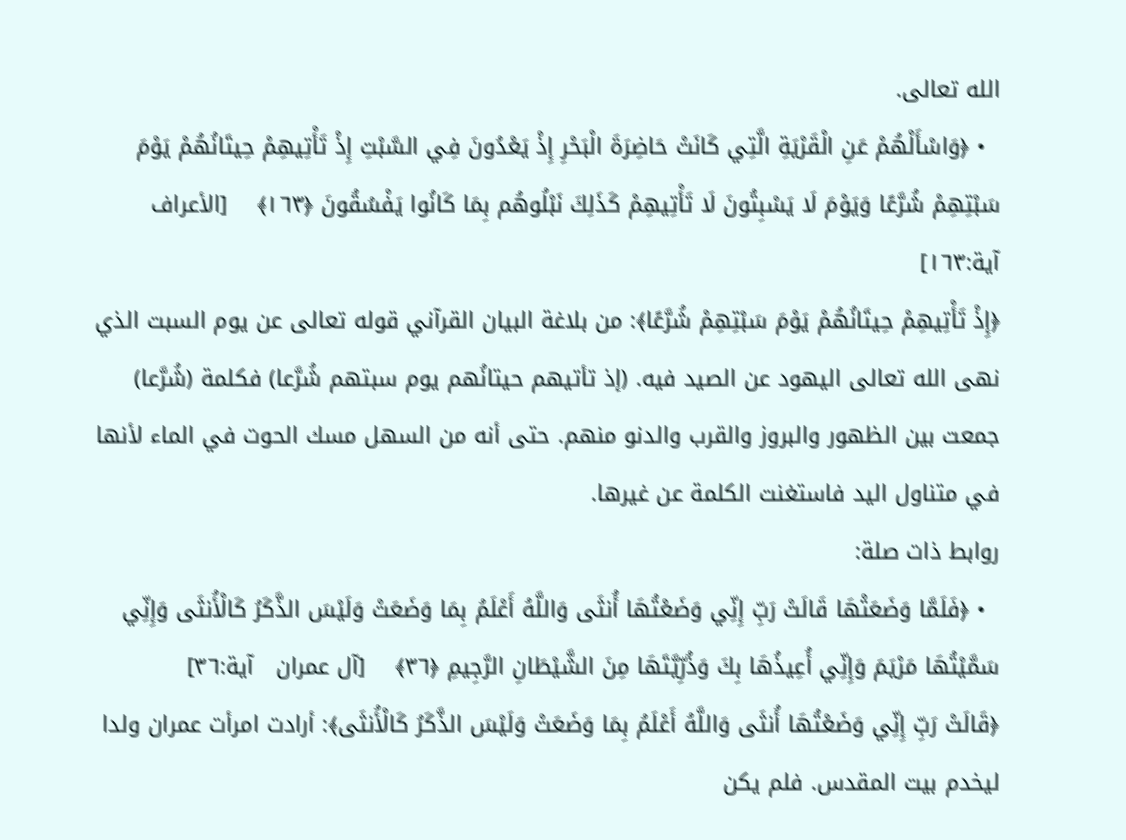الله تعالى.
  • ﴿وَاسْأَلْهُمْ عَنِ الْقَرْيَةِ الَّتِي كَانَتْ حَاضِرَةَ الْبَحْرِ إِذْ يَعْدُونَ فِي السَّبْتِ إِذْ تَأْتِيهِمْ حِيتَانُهُمْ يَوْمَ سَبْتِهِمْ شُرَّعًا وَيَوْمَ لَا يَسْبِتُونَ لَا تَأْتِيهِمْ كَذَلِكَ نَبْلُوهُم بِمَا كَانُوا يَفْسُقُونَ ﴿١٦٣﴾    [الأعراف   آية:١٦٣]
﴿إِذْ تَأْتِيهِمْ حِيتَانُهُمْ يَوْمَ سَبْتِهِمْ شُرَّعًا﴾: من بلاغة البيان القرآني قوله تعالى عن يوم السبت الذي نهى الله تعالى اليهود عن الصيد فيه. (إذ تأتيهم حيتانُهم يوم سبتهم شُرَّعا) فكلمة (شُرَّعا) جمعت بين الظهور والبروز والقرب والدنو منهم. حتى أنه من السهل مسك الحوت في الماء لأنها في متناول اليد فاستغنت الكلمة عن غيرها.
روابط ذات صلة:
  • ﴿فَلَمَّا وَضَعَتْهَا قَالَتْ رَبِّ إِنِّي وَضَعْتُهَا أُنثَى وَاللَّهُ أَعْلَمُ بِمَا وَضَعَتْ وَلَيْسَ الذَّكَرُ كَالْأُنثَى وَإِنِّي سَمَّيْتُهَا مَرْيَمَ وَإِنِّي أُعِيذُهَا بِكَ وَذُرِّيَّتَهَا مِنَ الشَّيْطَانِ الرَّجِيمِ ﴿٣٦﴾    [آل عمران   آية:٣٦]
﴿قَالَتْ رَبِّ إِنِّي وَضَعْتُهَا أُنثَى وَاللَّهُ أَعْلَمُ بِمَا وَضَعَتْ وَلَيْسَ الذَّكَرُ كَالْأُنثَى﴾: أرادت امرأت عمران ولدا ليخدم بيت المقدس. فلم يكن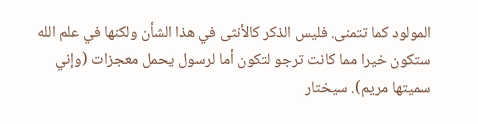المولود كما تتمنى. فليس الذكر كالأنثى في هذا الشأن ولكنها في علم الله ستكون خيرا مما كانت ترجو لتكون أما لرسول يحمل معجزات (وإني سميتها مريم). سيختار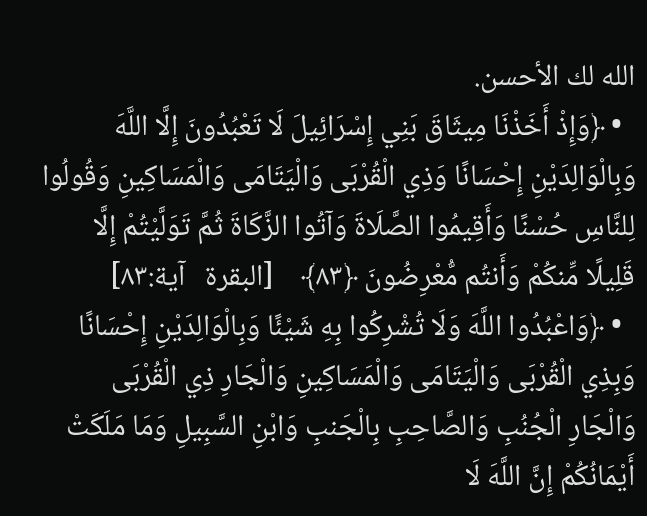الله لك الأحسن.
  • ﴿وَإِذْ أَخَذْنَا مِيثَاقَ بَنِي إِسْرَائِيلَ لَا تَعْبُدُونَ إِلَّا اللَّهَ وَبِالْوَالِدَيْنِ إِحْسَانًا وَذِي الْقُرْبَى وَالْيَتَامَى وَالْمَسَاكِينِ وَقُولُوا لِلنَّاسِ حُسْنًا وَأَقِيمُوا الصَّلَاةَ وَآتُوا الزَّكَاةَ ثُمَّ تَوَلَّيْتُمْ إِلَّا قَلِيلًا مِّنكُمْ وَأَنتُم مُّعْرِضُونَ ﴿٨٣﴾    [البقرة   آية:٨٣]
  • ﴿وَاعْبُدُوا اللَّهَ وَلَا تُشْرِكُوا بِهِ شَيْئًا وَبِالْوَالِدَيْنِ إِحْسَانًا وَبِذِي الْقُرْبَى وَالْيَتَامَى وَالْمَسَاكِينِ وَالْجَارِ ذِي الْقُرْبَى وَالْجَارِ الْجُنُبِ وَالصَّاحِبِ بِالْجَنبِ وَابْنِ السَّبِيلِ وَمَا مَلَكَتْ أَيْمَانُكُمْ إِنَّ اللَّهَ لَا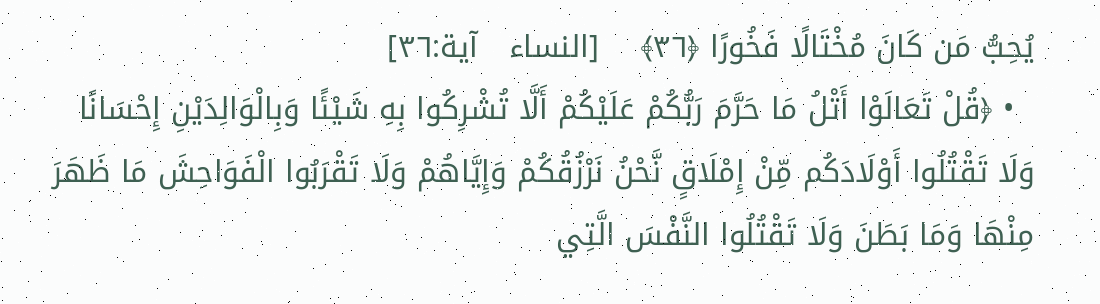يُحِبُّ مَن كَانَ مُخْتَالًا فَخُورًا ﴿٣٦﴾    [النساء   آية:٣٦]
  • ﴿قُلْ تَعَالَوْا أَتْلُ مَا حَرَّمَ رَبُّكُمْ عَلَيْكُمْ أَلَّا تُشْرِكُوا بِهِ شَيْئًا وَبِالْوَالِدَيْنِ إِحْسَانًا وَلَا تَقْتُلُوا أَوْلَادَكُم مِّنْ إِمْلَاقٍ نَّحْنُ نَرْزُقُكُمْ وَإِيَّاهُمْ وَلَا تَقْرَبُوا الْفَوَاحِشَ مَا ظَهَرَ مِنْهَا وَمَا بَطَنَ وَلَا تَقْتُلُوا النَّفْسَ الَّتِي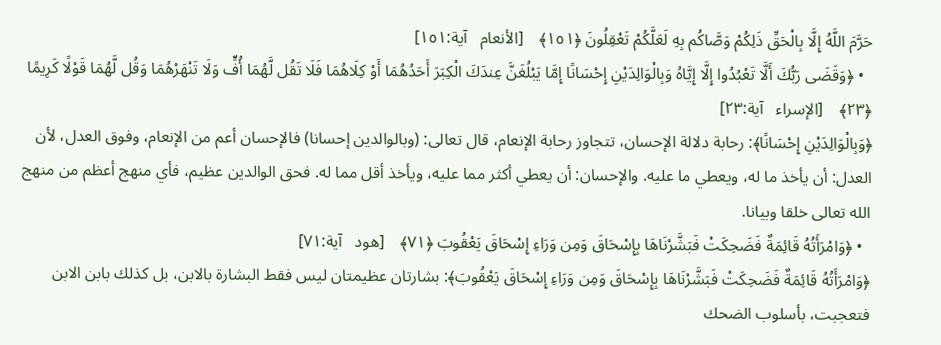حَرَّمَ اللَّهُ إِلَّا بِالْحَقِّ ذَلِكُمْ وَصَّاكُم بِهِ لَعَلَّكُمْ تَعْقِلُونَ ﴿١٥١﴾    [الأنعام   آية:١٥١]
  • ﴿وَقَضَى رَبُّكَ أَلَّا تَعْبُدُوا إِلَّا إِيَّاهُ وَبِالْوَالِدَيْنِ إِحْسَانًا إِمَّا يَبْلُغَنَّ عِندَكَ الْكِبَرَ أَحَدُهُمَا أَوْ كِلَاهُمَا فَلَا تَقُل لَّهُمَا أُفٍّ وَلَا تَنْهَرْهُمَا وَقُل لَّهُمَا قَوْلًا كَرِيمًا ﴿٢٣﴾    [الإسراء   آية:٢٣]
﴿وَبِالْوَالِدَيْنِ إِحْسَانًا﴾: رحابة دلالة الإحسان، تتجاوز رحابة الإنعام، قال تعالى: (وبالوالدين إحسانا) فالإحسان أعم من الإنعام، وفوق العدل، لأن العدل: أن يأخذ ما له، ويعطي ما عليه. والإحسان: أن يعطي أكثر مما عليه، ويأخذ أقل مما له. فحق الوالدين عظيم، فأي منهج أعظم من منهج الله تعالى خلقا وبيانا.
  • ﴿وَامْرَأَتُهُ قَائِمَةٌ فَضَحِكَتْ فَبَشَّرْنَاهَا بِإِسْحَاقَ وَمِن وَرَاءِ إِسْحَاقَ يَعْقُوبَ ﴿٧١﴾    [هود   آية:٧١]
﴿وَامْرَأَتُهُ قَائِمَةٌ فَضَحِكَتْ فَبَشَّرْنَاهَا بِإِسْحَاقَ وَمِن وَرَاءِ إِسْحَاقَ يَعْقُوبَ﴾: بشارتان عظيمتان ليس فقط البشارة بالابن، بل كذلك بابن الابن فتعجبت، بأسلوب الضحك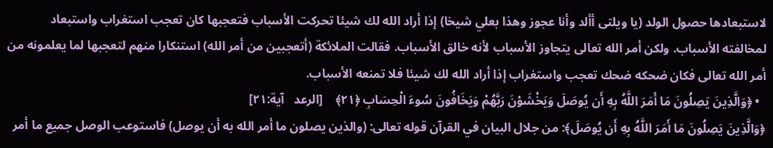لاستبعادها حصول الولد (يا ويلتى أألد وأنا عجوز وهذا بعلي شيخا) إذا أراد الله لك شيئا تحركت الأسباب فتعجبها كان تعجب استغراب واستبعاد لمخالفته الأسباب. ولكن أمر الله تعالى يتجاوز الأسباب لأنه خالق الأسباب. فقالت الملائكة (أتعجبين من أمر الله) استنكارا منهم لتعجبها لما يعلمونه من أمر الله تعالى فكان ضحكه ضحك تعجب واستغراب إذا أراد الله لك شيئا فلا تمنعه الأسباب.
  • ﴿وَالَّذِينَ يَصِلُونَ مَا أَمَرَ اللَّهُ بِهِ أَن يُوصَلَ وَيَخْشَوْنَ رَبَّهُمْ وَيَخَافُونَ سُوءَ الْحِسَابِ ﴿٢١﴾    [الرعد   آية:٢١]
﴿وَالَّذِينَ يَصِلُونَ مَا أَمَرَ اللَّهُ بِهِ أَن يُوصَلَ﴾: من جلال البيان في القرآن قوله تعالى: (والذين يصلون ما أمر الله به أن يوصل) فاستوعب الوصل جميع ما أمر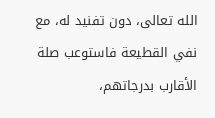الله تعالى، دون تفنيد له، مع نفي القطيعة فاستوعب صلة الأقارب بدرجاتهم،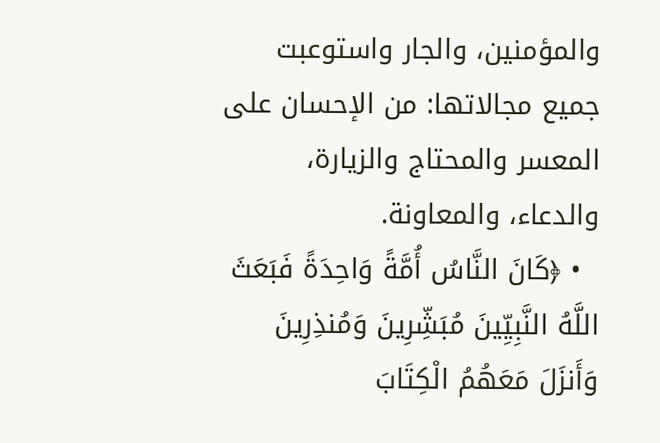والمؤمنين، والجار واستوعبت جميع مجالاتها: من الإحسان على المعسر والمحتاج والزيارة، والدعاء، والمعاونة.
  • ﴿كَانَ النَّاسُ أُمَّةً وَاحِدَةً فَبَعَثَ اللَّهُ النَّبِيِّينَ مُبَشِّرِينَ وَمُنذِرِينَ وَأَنزَلَ مَعَهُمُ الْكِتَابَ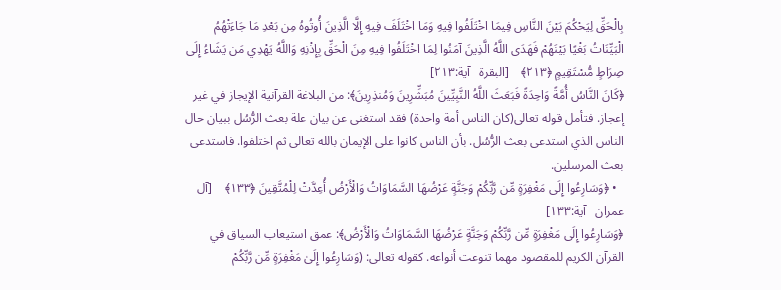بِالْحَقِّ لِيَحْكُمَ بَيْنَ النَّاسِ فِيمَا اخْتَلَفُوا فِيهِ وَمَا اخْتَلَفَ فِيهِ إِلَّا الَّذِينَ أُوتُوهُ مِن بَعْدِ مَا جَاءَتْهُمُ الْبَيِّنَاتُ بَغْيًا بَيْنَهُمْ فَهَدَى اللَّهُ الَّذِينَ آمَنُوا لِمَا اخْتَلَفُوا فِيهِ مِنَ الْحَقِّ بِإِذْنِهِ وَاللَّهُ يَهْدِي مَن يَشَاءُ إِلَى صِرَاطٍ مُّسْتَقِيمٍ ﴿٢١٣﴾    [البقرة   آية:٢١٣]
﴿كَانَ النَّاسُ أُمَّةً وَاحِدَةً فَبَعَثَ اللَّهُ النَّبِيِّينَ مُبَشِّرِينَ وَمُنذِرِينَ﴾: من البلاغة القرآنية الإيجاز في غير إعجاز. فتأمل قوله تعالى(كان الناس أمة واحدة) فقد استغنى عن بيان علة بعث الرُّسُل ببيان حال الناس الذي استدعى بعث الرُّسُل. بأن الناس كانوا على الإيمان بالله تعالى ثم اختلفوا. فاستدعى بعث المرسلين.
  • ﴿وَسَارِعُوا إِلَى مَغْفِرَةٍ مِّن رَّبِّكُمْ وَجَنَّةٍ عَرْضُهَا السَّمَاوَاتُ وَالْأَرْضُ أُعِدَّتْ لِلْمُتَّقِينَ ﴿١٣٣﴾    [آل عمران   آية:١٣٣]
﴿وَسَارِعُوا إِلَى مَغْفِرَةٍ مِّن رَّبِّكُمْ وَجَنَّةٍ عَرْضُهَا السَّمَاوَاتُ وَالْأَرْضُ﴾: عمق استيعاب السياق في القرآن الكريم للمقصود مهما تنوعت أنواعه. كقوله تعالى: (وَسَارِعُوا إِلَىٰ مَغْفِرَةٍ مِّن رَّبِّكُمْ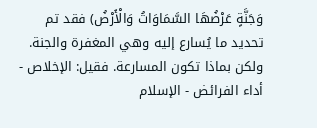وَجَنَّةٍ عَرْضُهَا السَّمَاوَاتُ وَالْأَرْضُ) فقد تم تحديد ما يُسارع إليه وهي المغفرة والجنة. ولكن بماذا تكون المسارعة. فقيل: الإخلاص - أداء الفرائض - الإسلام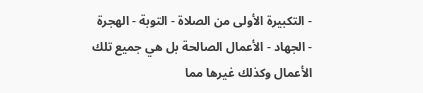- التكبيرة الأولى من الصلاة - التوبة - الهجرة - الجهاد - الأعمال الصالحة بل هي جميع تلك الأعمال وكذلك غيرها مما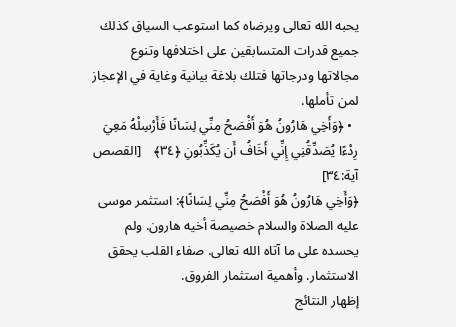يحبه الله تعالى ويرضاه كما استوعب السياق كذلك جميع قدرات المتسابقين على اختلافها وتنوع مجالاتها ودرجاتها فتلك بلاغة بيانية وغاية في الإعجاز لمن تأملها.
  • ﴿وَأَخِي هَارُونُ هُوَ أَفْصَحُ مِنِّي لِسَانًا فَأَرْسِلْهُ مَعِيَ رِدْءًا يُصَدِّقُنِي إِنِّي أَخَافُ أَن يُكَذِّبُونِ ﴿٣٤﴾    [القصص   آية:٣٤]
﴿وَأَخِي هَارُونُ هُوَ أَفْصَحُ مِنِّي لِسَانًا﴾: استثمر موسى عليه الصلاة والسلام خصيصة أخيه هارون. ولم يحسده على ما آتاه الله تعالى. صفاء القلب يحقق الاستثمار. وأهمية استثمار الفروق.
إظهار النتائج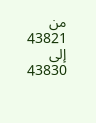من 43821 إلى 43830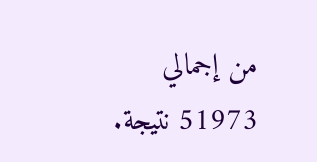من إجمالي 51973 نتيجة.